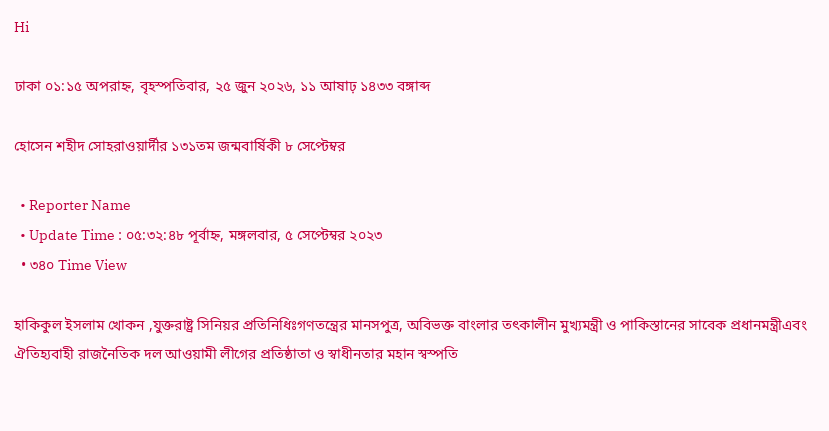Hi

ঢাকা ০১:১৫ অপরাহ্ন, বৃহস্পতিবার, ২৫ জুন ২০২৬, ১১ আষাঢ় ১৪৩৩ বঙ্গাব্দ

হোসেন শহীদ সোহরাওয়ার্দীর ১৩১তম জন্মবার্ষিকী ৮ সেপ্টেম্বর

  • Reporter Name
  • Update Time : ০৫:৩২:৪৮ পূর্বাহ্ন, মঙ্গলবার, ৫ সেপ্টেম্বর ২০২৩
  • ৩৪০ Time View

হাকিকুল ইসলাম খোকন ,যুক্তরাষ্ট্র সিনিয়র প্রতিনিধিঃগণতন্ত্রের মানসপুত্র, অবিভক্ত বাংলার তৎকালীন মুখ্যমন্ত্রী ও পাকিস্তানের সাবেক প্রধানমন্ত্রীএবং ঐতিহ্যবাহী রাজনৈতিক দল আওয়ামী লীগের প্রতিষ্ঠাতা ও স্বাধীনতার মহান স্বস্পতি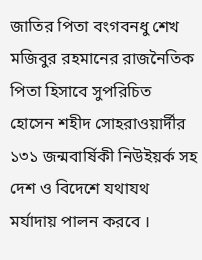জাতির পিতা বংগবনধু শেখ মজিবুর রহমানের রাজনৈতিক পিতা হিসাবে সুপরিচিত হোসেন শহীদ সোহরাওয়ার্দীর ১৩১ জন্মবার্ষিকী নিউইয়র্ক সহ দেশ ও বিদেশে যথাযথ মর্যাদায় পালন করবে ।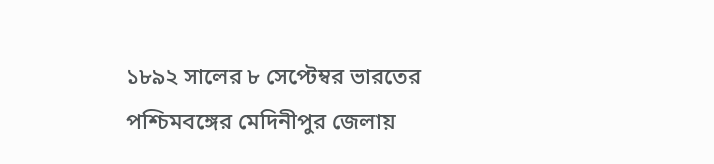১৮৯২ সালের ৮ সেপ্টেম্বর ভারতের পশ্চিমবঙ্গের মেদিনীপুর জেলায়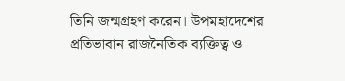তিনি জন্মগ্রহণ করেন। উপমহাদেশের প্রতিভাবান রাজনৈতিক ব্যক্তিত্ব ও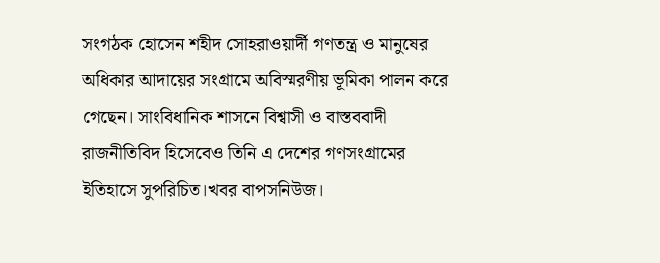সংগঠক হোসেন শহীদ সোহরাওয়ার্দী গণতন্ত্র ও মানুষের অধিকার আদায়ের সংগ্রামে অবিস্মরণীয় ভূমিকা পালন করে গেছেন। সাংবিধানিক শাসনে বিশ্বাসী ও বাস্তববাদী রাজনীতিবিদ হিসেবেও তিনি এ দেশের গণসংগ্রামের ইতিহাসে সুপরিচিত।খবর বাপসনিউজ।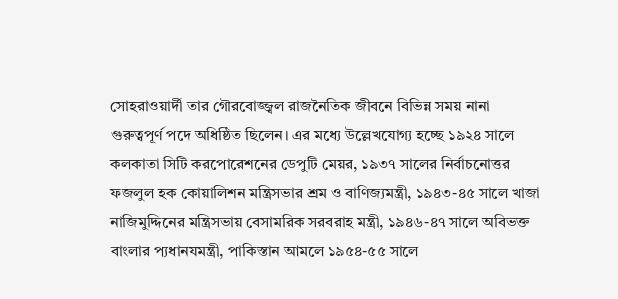সোহরাওয়ার্দী তার গৌরবোজ্জ্বল রাজনৈতিক জীবনে বিভিন্ন সময় নানা গুরুত্বপূর্ণ পদে অধিষ্ঠিত ছিলেন। এর মধ্যে উল্লেখযোগ্য হচ্ছে ১৯২৪ সালে কলকাতা সিটি করপোরেশনের ডেপুটি মেয়র, ১৯৩৭ সালের নির্বাচনোত্তর ফজলুল হক কোয়ালিশন মন্ত্রিসভার শ্রম ও বাণিজ্যমন্ত্রী, ১৯৪৩-৪৫ সালে খাজা নাজিমুদ্দিনের মন্ত্রিসভায় বেসামরিক সরবরাহ মন্ত্রী, ১৯৪৬-৪৭ সালে অবিভক্ত বাংলার প্যধানযমন্ত্রী, পাকিস্তান আমলে ১৯৫৪-৫৫ সালে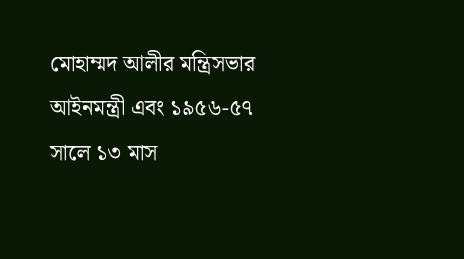মোহাম্মদ আলীর মন্ত্রিসভার আইনমন্ত্রী এবং ১৯৫৬-৫৭ সালে ১৩ মাস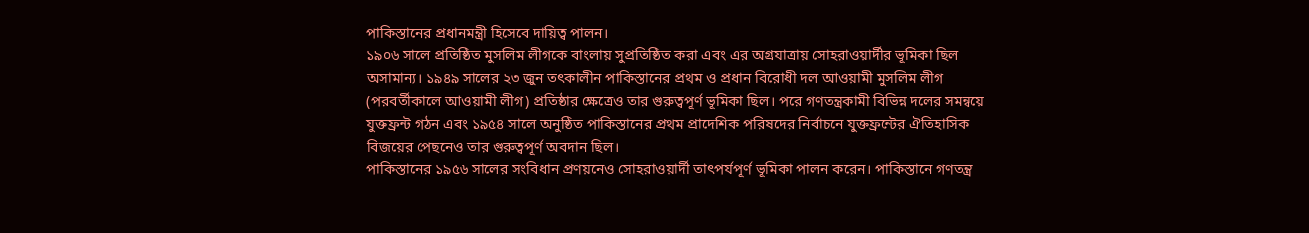পাকিস্তানের প্রধানমন্ত্রী হিসেবে দায়িত্ব পালন।
১৯০৬ সালে প্রতিষ্ঠিত মুসলিম লীগকে বাংলায় সুপ্রতিষ্ঠিত করা এবং এর অগ্রযাত্রায় সোহরাওয়ার্দীর ভূমিকা ছিল অসামান্য। ১৯৪৯ সালের ২৩ জুন তৎকালীন পাকিস্তানের প্রথম ও প্রধান বিরোধী দল আওয়ামী মুসলিম লীগ (পরবর্তীকালে আওয়ামী লীগ) প্রতিষ্ঠার ক্ষেত্রেও তার গুরুত্বপূর্ণ ভূমিকা ছিল। পরে গণতন্ত্রকামী বিভিন্ন দলের সমন্বয়ে যুক্তফ্রন্ট গঠন এবং ১৯৫৪ সালে অনুষ্ঠিত পাকিস্তানের প্রথম প্রাদেশিক পরিষদের নির্বাচনে যুক্তফ্রন্টের ঐতিহাসিক বিজয়ের পেছনেও তার গুরুত্বপূর্ণ অবদান ছিল।
পাকিস্তানের ১৯৫৬ সালের সংবিধান প্রণয়নেও সোহরাওয়ার্দী তাৎপর্যপূর্ণ ভূমিকা পালন করেন। পাকিস্তানে গণতন্ত্র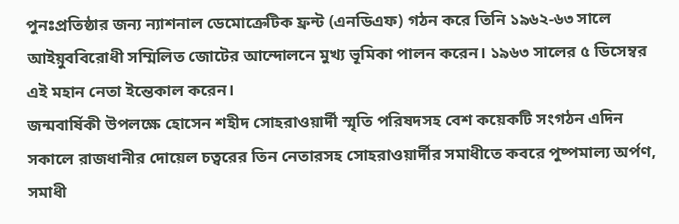পুনঃপ্রতিষ্ঠার জন্য ন্যাশনাল ডেমোক্রেটিক ফ্রন্ট (এনডিএফ) গঠন করে তিনি ১৯৬২-৬৩ সালে আইয়ুববিরোধী সম্মিলিত জোটের আন্দোলনে মুখ্য ভূমিকা পালন করেন। ১৯৬৩ সালের ৫ ডিসেম্বর এই মহান নেতা ইন্তেকাল করেন।
জন্মবার্ষিকী উপলক্ষে হোসেন শহীদ সোহরাওয়ার্দী স্মৃতি পরিষদসহ বেশ কয়েকটি সংগঠন এদিন সকালে রাজধানীর দোয়েল চত্বরের তিন নেতারসহ সোহরাওয়ার্দীর সমাধীতে কবরে পুষ্পমাল্য অর্পণ, সমাধী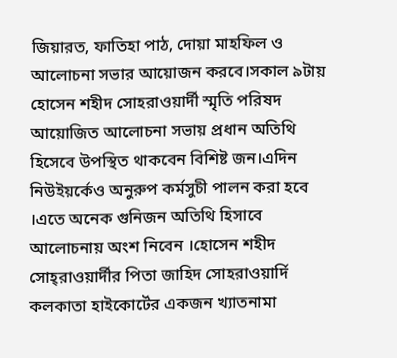জিয়ারত, ফাতিহা পাঠ, দোয়া মাহফিল ও আলোচনা সভার আয়োজন করবে।সকাল ৯টায় হোসেন শহীদ সোহরাওয়ার্দী স্মৃতি পরিষদ আয়োজিত আলোচনা সভায় প্রধান অতিথি হিসেবে উপস্থিত থাকবেন বিশিষ্ট জন।এদিন নিউইয়র্কেও অনুরুপ কর্মসুচী পালন করা হবে ।এতে অনেক গুনিজন অতিথি হিসাবে আলোচনায় অংশ নিবেন ।হোসেন শহীদ সোহ্‌রাওয়ার্দীর পিতা জাহিদ সোহরাওয়ার্দি কলকাতা হাইকোর্টের একজন খ্যাতনামা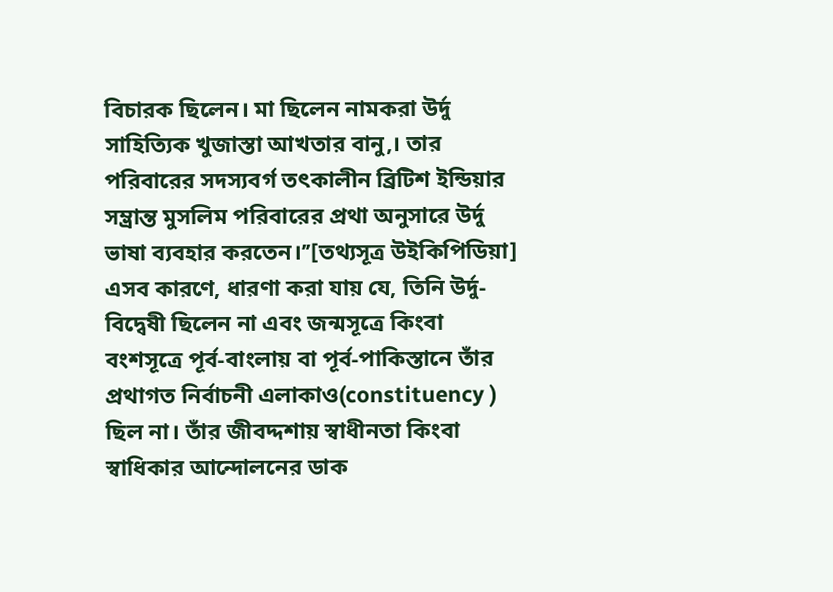বিচারক ছিলেন। মা ছিলেন নামকরা উর্দু সাহিত্যিক খুজাস্তা আখতার বানু,। তার পরিবারের সদস্যবর্গ তৎকালীন ব্রিটিশ ইন্ডিয়ার সম্ভ্রান্ত মুসলিম পরিবারের প্রথা অনুসারে উর্দু ভাষা ব্যবহার করতেন।’’[তথ্যসূত্র উইকিপিডিয়া] এসব কারণে, ধারণা করা যায় যে, তিনি উর্দু-বিদ্বেষী ছিলেন না এবং জন্মসূত্রে কিংবা বংশসূত্রে পূর্ব-বাংলায় বা পূর্ব-পাকিস্তানে তাঁর প্রথাগত নির্বাচনী এলাকাও(constituency ) ছিল না। তাঁর জীবদ্দশায় স্বাধীনতা কিংবা স্বাধিকার আন্দোলনের ডাক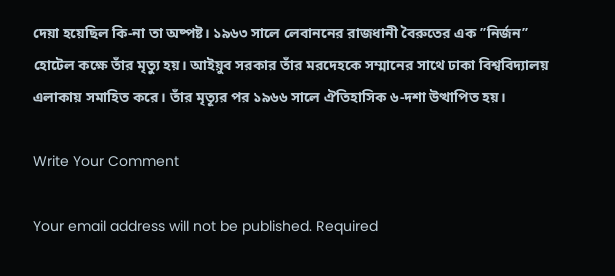দেয়া হয়েছিল কি-না তা অষ্পষ্ট। ১৯৬৩ সালে লেবাননের রাজধানী বৈরুতের এক ’’নির্জন’’ হোটেল কক্ষে তাঁর মৃত্যু হয়। আইয়ুব সরকার তাঁর মরদেহকে সম্মানের সাথে ঢাকা বিশ্ববিদ্যালয় এলাকায় সমাহিত করে। তাঁর মৃত্যূর পর ১৯৬৬ সালে ঐতিহাসিক ৬-দশা উত্থাপিত হয়।

Write Your Comment

Your email address will not be published. Required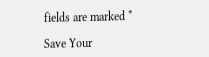fields are marked *

Save Your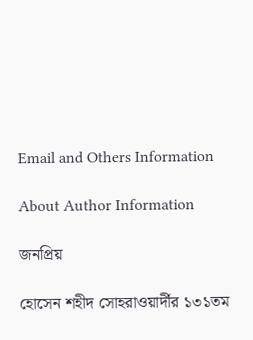Email and Others Information

About Author Information

জনপ্রিয়

হোসেন শহীদ সোহরাওয়ার্দীর ১৩১তম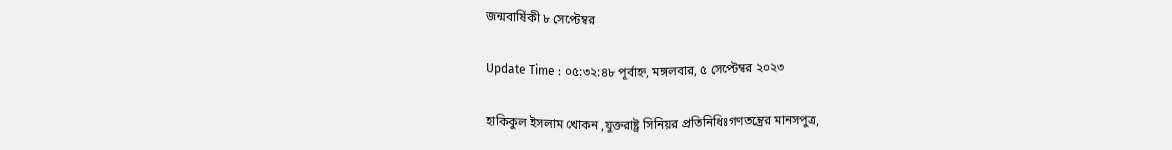জন্মবার্ষিকী ৮ সেপ্টেম্বর

Update Time : ০৫:৩২:৪৮ পূর্বাহ্ন, মঙ্গলবার, ৫ সেপ্টেম্বর ২০২৩

হাকিকুল ইসলাম খোকন ,যুক্তরাষ্ট্র সিনিয়র প্রতিনিধিঃগণতন্ত্রের মানসপুত্র,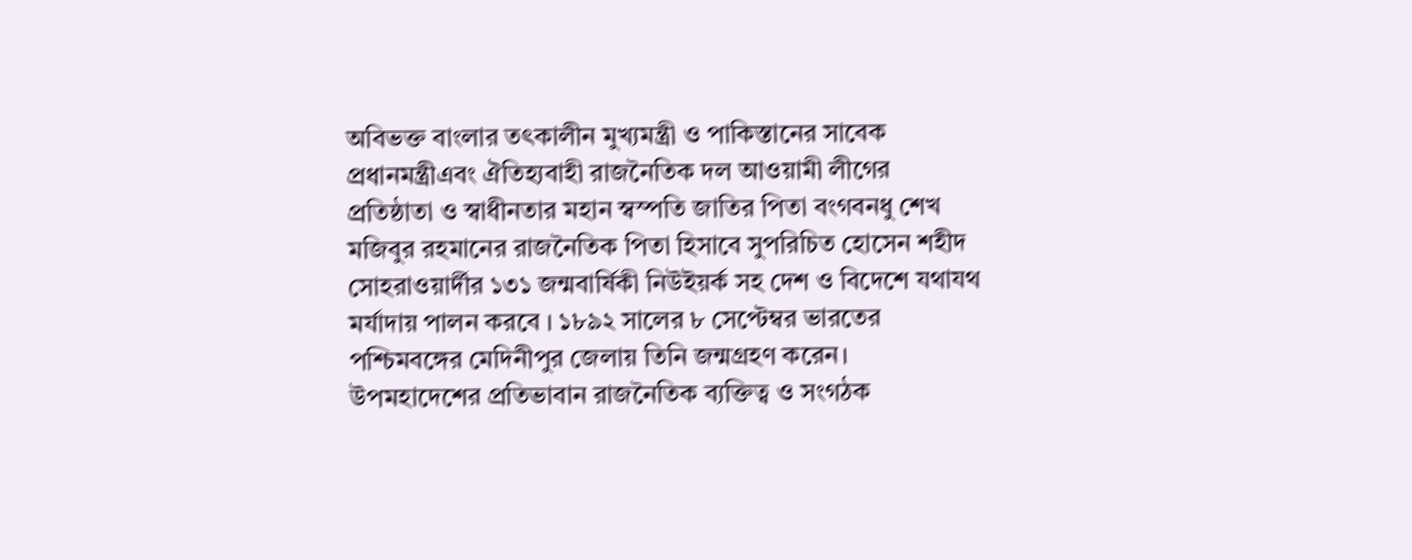অবিভক্ত বাংলার তৎকালীন মুখ্যমন্ত্রী ও পাকিস্তানের সাবেক প্রধানমন্ত্রীএবং ঐতিহ্যবাহী রাজনৈতিক দল আওয়ামী লীগের প্রতিষ্ঠাতা ও স্বাধীনতার মহান স্বস্পতি জাতির পিতা বংগবনধু শেখ মজিবুর রহমানের রাজনৈতিক পিতা হিসাবে সুপরিচিত হোসেন শহীদ সোহরাওয়ার্দীর ১৩১ জন্মবার্ষিকী নিউইয়র্ক সহ দেশ ও বিদেশে যথাযথ মর্যাদায় পালন করবে । ১৮৯২ সালের ৮ সেপ্টেম্বর ভারতের পশ্চিমবঙ্গের মেদিনীপুর জেলায় তিনি জন্মগ্রহণ করেন। উপমহাদেশের প্রতিভাবান রাজনৈতিক ব্যক্তিত্ব ও সংগঠক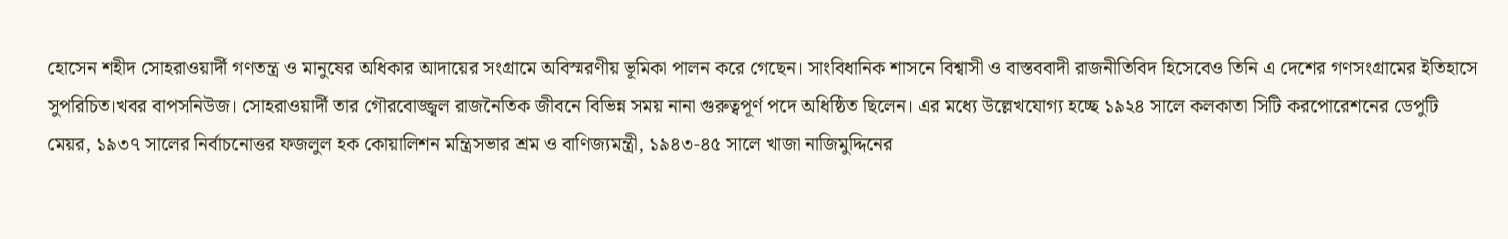হোসেন শহীদ সোহরাওয়ার্দী গণতন্ত্র ও মানুষের অধিকার আদায়ের সংগ্রামে অবিস্মরণীয় ভূমিকা পালন করে গেছেন। সাংবিধানিক শাসনে বিশ্বাসী ও বাস্তববাদী রাজনীতিবিদ হিসেবেও তিনি এ দেশের গণসংগ্রামের ইতিহাসে সুপরিচিত।খবর বাপসনিউজ। সোহরাওয়ার্দী তার গৌরবোজ্জ্বল রাজনৈতিক জীবনে বিভিন্ন সময় নানা গুরুত্বপূর্ণ পদে অধিষ্ঠিত ছিলেন। এর মধ্যে উল্লেখযোগ্য হচ্ছে ১৯২৪ সালে কলকাতা সিটি করপোরেশনের ডেপুটি মেয়র, ১৯৩৭ সালের নির্বাচনোত্তর ফজলুল হক কোয়ালিশন মন্ত্রিসভার শ্রম ও বাণিজ্যমন্ত্রী, ১৯৪৩-৪৫ সালে খাজা নাজিমুদ্দিনের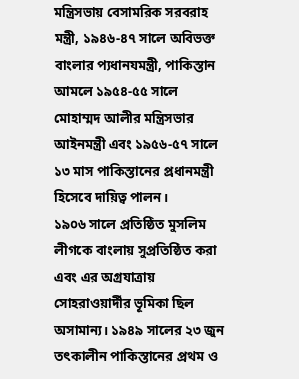মন্ত্রিসভায় বেসামরিক সরবরাহ মন্ত্রী, ১৯৪৬-৪৭ সালে অবিভক্ত বাংলার প্যধানযমন্ত্রী, পাকিস্তান আমলে ১৯৫৪-৫৫ সালে মোহাম্মদ আলীর মন্ত্রিসভার আইনমন্ত্রী এবং ১৯৫৬-৫৭ সালে ১৩ মাস পাকিস্তানের প্রধানমন্ত্রী হিসেবে দায়িত্ব পালন।
১৯০৬ সালে প্রতিষ্ঠিত মুসলিম লীগকে বাংলায় সুপ্রতিষ্ঠিত করা এবং এর অগ্রযাত্রায় সোহরাওয়ার্দীর ভূমিকা ছিল অসামান্য। ১৯৪৯ সালের ২৩ জুন তৎকালীন পাকিস্তানের প্রথম ও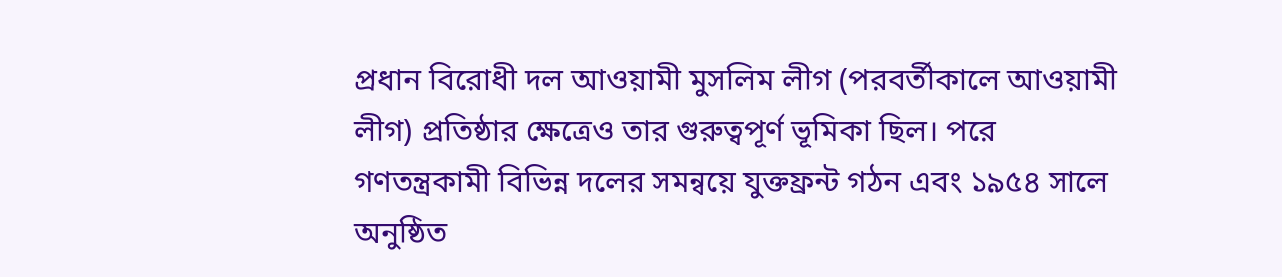প্রধান বিরোধী দল আওয়ামী মুসলিম লীগ (পরবর্তীকালে আওয়ামী লীগ) প্রতিষ্ঠার ক্ষেত্রেও তার গুরুত্বপূর্ণ ভূমিকা ছিল। পরে গণতন্ত্রকামী বিভিন্ন দলের সমন্বয়ে যুক্তফ্রন্ট গঠন এবং ১৯৫৪ সালে অনুষ্ঠিত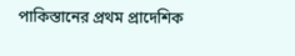পাকিস্তানের প্রথম প্রাদেশিক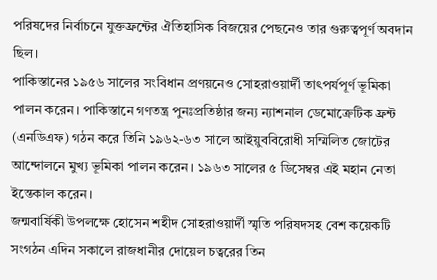পরিষদের নির্বাচনে যুক্তফ্রন্টের ঐতিহাসিক বিজয়ের পেছনেও তার গুরুত্বপূর্ণ অবদান ছিল।
পাকিস্তানের ১৯৫৬ সালের সংবিধান প্রণয়নেও সোহরাওয়ার্দী তাৎপর্যপূর্ণ ভূমিকা পালন করেন। পাকিস্তানে গণতন্ত্র পুনঃপ্রতিষ্ঠার জন্য ন্যাশনাল ডেমোক্রেটিক ফ্রন্ট (এনডিএফ) গঠন করে তিনি ১৯৬২-৬৩ সালে আইয়ুববিরোধী সম্মিলিত জোটের আন্দোলনে মুখ্য ভূমিকা পালন করেন। ১৯৬৩ সালের ৫ ডিসেম্বর এই মহান নেতা ইন্তেকাল করেন।
জন্মবার্ষিকী উপলক্ষে হোসেন শহীদ সোহরাওয়ার্দী স্মৃতি পরিষদসহ বেশ কয়েকটি সংগঠন এদিন সকালে রাজধানীর দোয়েল চত্বরের তিন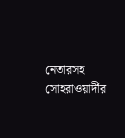নেতারসহ সোহরাওয়ার্দীর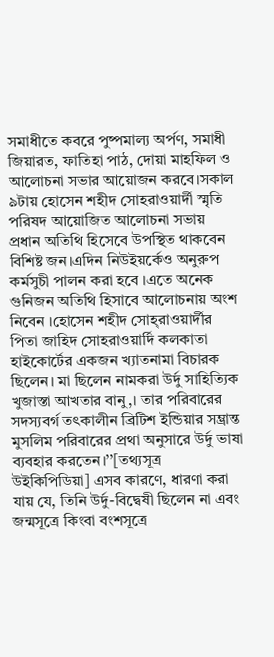সমাধীতে কবরে পুষ্পমাল্য অর্পণ, সমাধী জিয়ারত, ফাতিহা পাঠ, দোয়া মাহফিল ও আলোচনা সভার আয়োজন করবে।সকাল ৯টায় হোসেন শহীদ সোহরাওয়ার্দী স্মৃতি পরিষদ আয়োজিত আলোচনা সভায় প্রধান অতিথি হিসেবে উপস্থিত থাকবেন বিশিষ্ট জন।এদিন নিউইয়র্কেও অনুরুপ কর্মসুচী পালন করা হবে ।এতে অনেক গুনিজন অতিথি হিসাবে আলোচনায় অংশ নিবেন ।হোসেন শহীদ সোহ্‌রাওয়ার্দীর পিতা জাহিদ সোহরাওয়ার্দি কলকাতা হাইকোর্টের একজন খ্যাতনামা বিচারক ছিলেন। মা ছিলেন নামকরা উর্দু সাহিত্যিক খুজাস্তা আখতার বানু,। তার পরিবারের সদস্যবর্গ তৎকালীন ব্রিটিশ ইন্ডিয়ার সম্ভ্রান্ত মুসলিম পরিবারের প্রথা অনুসারে উর্দু ভাষা ব্যবহার করতেন।’’[তথ্যসূত্র উইকিপিডিয়া] এসব কারণে, ধারণা করা যায় যে, তিনি উর্দু-বিদ্বেষী ছিলেন না এবং জন্মসূত্রে কিংবা বংশসূত্রে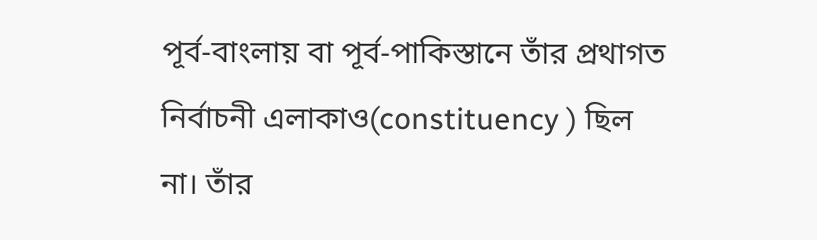পূর্ব-বাংলায় বা পূর্ব-পাকিস্তানে তাঁর প্রথাগত নির্বাচনী এলাকাও(constituency ) ছিল না। তাঁর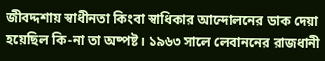জীবদ্দশায় স্বাধীনতা কিংবা স্বাধিকার আন্দোলনের ডাক দেয়া হয়েছিল কি-না তা অষ্পষ্ট। ১৯৬৩ সালে লেবাননের রাজধানী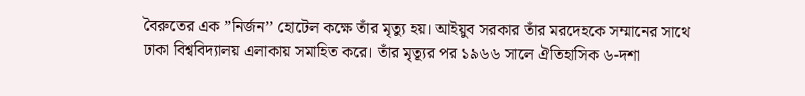বৈরুতের এক ’’নির্জন’’ হোটেল কক্ষে তাঁর মৃত্যু হয়। আইয়ুব সরকার তাঁর মরদেহকে সম্মানের সাথে ঢাকা বিশ্ববিদ্যালয় এলাকায় সমাহিত করে। তাঁর মৃত্যূর পর ১৯৬৬ সালে ঐতিহাসিক ৬-দশা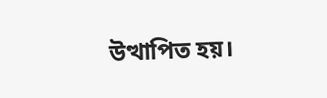উত্থাপিত হয়।